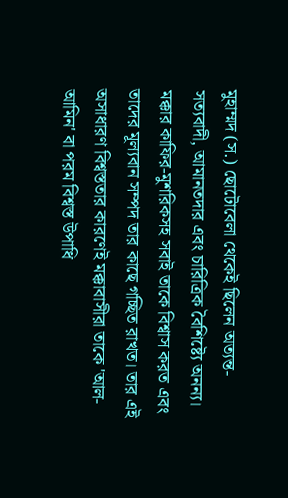মুহাম্মদ (স.) ছোটোবেলা থেকেই ছিলেন অত্যন্ত-সত্যবাদী, আমানতদার এবং চারিত্রিক বৈশিষ্ট্যে অনন্য। মক্কার কাফির-মুশরিকসহ সবাই তাকে বিশ্বাস করত এবং তাদের মূল্যবান সম্পদ তার কাছে গচ্ছিত রাখত। তার এই অসাধারণ বিশ্বস্ততার কারণেই মক্কাবাসীরা তাকে 'আল-আমিন' বা পরম বিশ্বস্ত উপাধি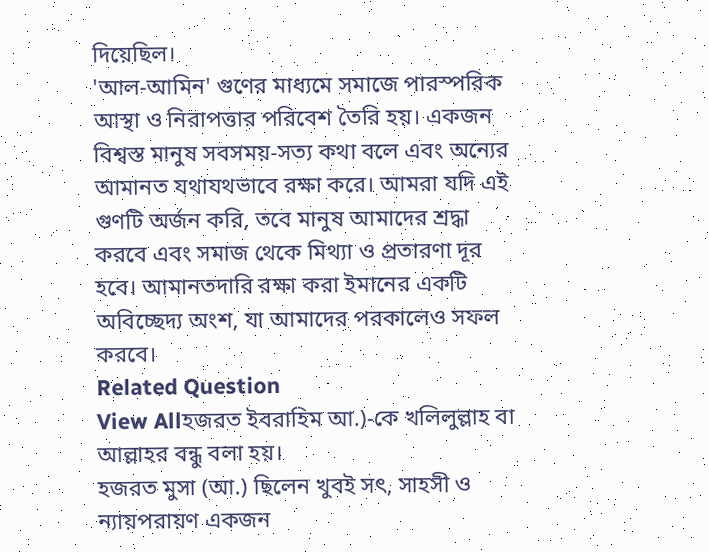দিয়েছিল।
'আল-আমিন' গুণের মাধ্যমে সমাজে পারস্পরিক আস্থা ও নিরাপত্তার পরিবেশ তৈরি হয়। একজন বিশ্বস্ত মানুষ সবসময়-সত্য কথা বলে এবং অন্যের আমানত যথাযথভাবে রক্ষা করে। আমরা যদি এই গুণটি অর্জন করি, তবে মানুষ আমাদের শ্রদ্ধা করবে এবং সমাজ থেকে মিথ্যা ও প্রতারণা দূর হবে। আমানতদারি রক্ষা করা ইমানের একটি অবিচ্ছেদ্য অংশ, যা আমাদের পরকালেও সফল করবে।
Related Question
View Allহজরত ইবরাহিম আ.)-কে খলিলুল্লাহ বা আল্লাহর বন্ধু বলা হয়।
হজরত মুসা (আ.) ছিলেন খুবই সৎ, সাহসী ও ন্যায়পরায়ণ একজন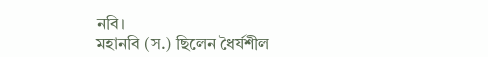নবি।
মহানবি (স.) ছিলেন ধৈর্যশীল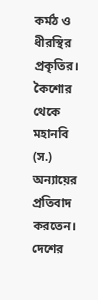কর্মঠ ও ধীরস্থির প্রকৃতির।
কৈশোর থেকে মহানবি (স.) অন্যায়ের প্রতিবাদ করতেন।
দেশের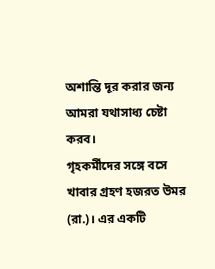অশান্তি দূর করার জন্য আমরা যথাসাধ্য চেষ্টা করব।
গৃহকর্মীদের সঙ্গে বসে খাবার গ্রহণ হজরত উমর (রা.)। এর একটি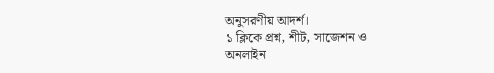অনুসরণীয় আদর্শ।
১ ক্লিকে প্রশ্ন, শীট, সাজেশন ও
অনলাইন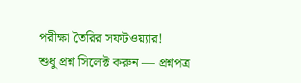পরীক্ষা তৈরির সফটওয়্যার!
শুধু প্রশ্ন সিলেক্ট করুন — প্রশ্নপত্র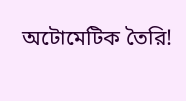অটোমেটিক তৈরি!